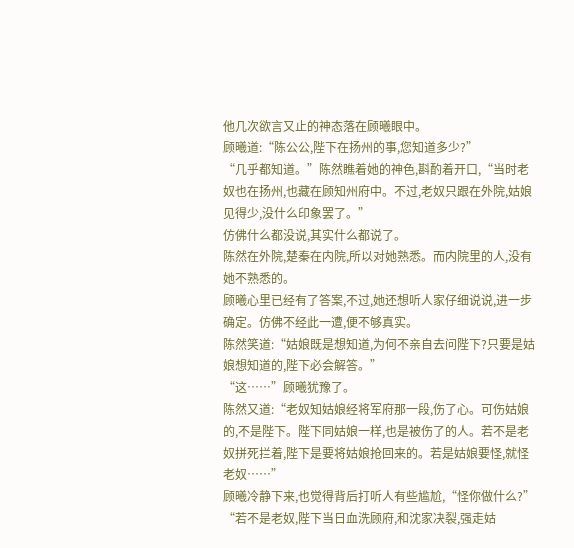他几次欲言又止的神态落在顾曦眼中。
顾曦道:“陈公公,陛下在扬州的事,您知道多少?”
“几乎都知道。”陈然瞧着她的神色,斟酌着开口,“当时老奴也在扬州,也藏在顾知州府中。不过,老奴只跟在外院,姑娘见得少,没什么印象罢了。”
仿佛什么都没说,其实什么都说了。
陈然在外院,楚秦在内院,所以对她熟悉。而内院里的人,没有她不熟悉的。
顾曦心里已经有了答案,不过,她还想听人家仔细说说,进一步确定。仿佛不经此一遭,便不够真实。
陈然笑道:“姑娘既是想知道,为何不亲自去问陛下?只要是姑娘想知道的,陛下必会解答。”
“这……”顾曦犹豫了。
陈然又道:“老奴知姑娘经将军府那一段,伤了心。可伤姑娘的,不是陛下。陛下同姑娘一样,也是被伤了的人。若不是老奴拼死拦着,陛下是要将姑娘抢回来的。若是姑娘要怪,就怪老奴……”
顾曦冷静下来,也觉得背后打听人有些尴尬,“怪你做什么?”
“若不是老奴,陛下当日血洗顾府,和沈家决裂,强走姑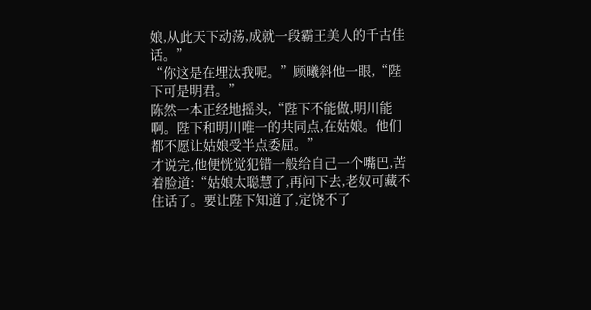娘,从此天下动荡,成就一段霸王美人的千古佳话。”
“你这是在埋汰我呢。”顾曦斜他一眼,“陛下可是明君。”
陈然一本正经地摇头,“陛下不能做,明川能啊。陛下和明川唯一的共同点,在姑娘。他们都不愿让姑娘受半点委屈。”
才说完,他便恍觉犯错一般给自己一个嘴巴,苦着脸道:“姑娘太聪慧了,再问下去,老奴可藏不住话了。要让陛下知道了,定饶不了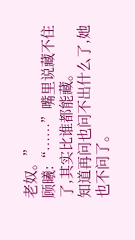老奴。”
顾曦:“……”嘴里说藏不住了,其实比谁都能藏。
知道再问也问不出什么了,她也不问了。